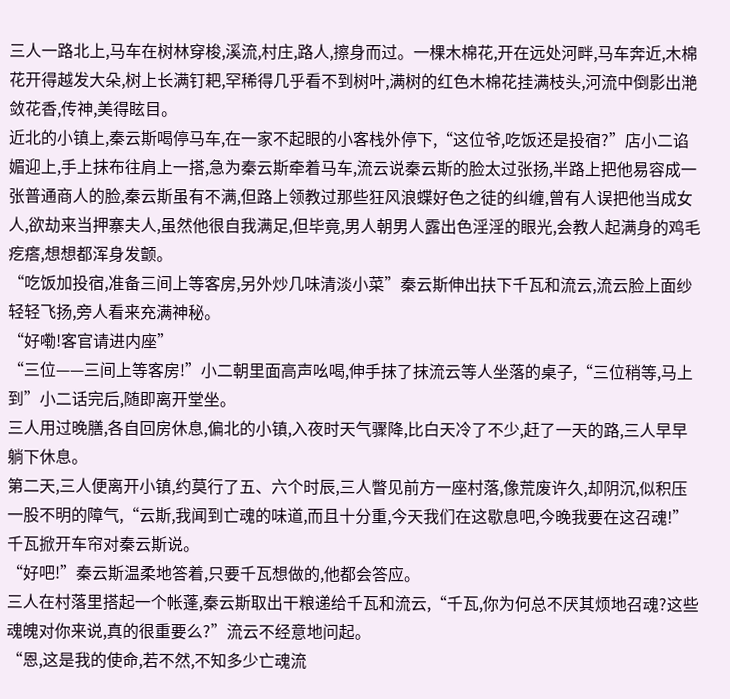三人一路北上,马车在树林穿梭,溪流,村庄,路人,擦身而过。一棵木棉花,开在远处河畔,马车奔近,木棉花开得越发大朵,树上长满钉耙,罕稀得几乎看不到树叶,满树的红色木棉花挂满枝头,河流中倒影出滟敛花香,传神,美得眩目。
近北的小镇上,秦云斯喝停马车,在一家不起眼的小客栈外停下,“这位爷,吃饭还是投宿?”店小二谄媚迎上,手上抹布往肩上一搭,急为秦云斯牵着马车,流云说秦云斯的脸太过张扬,半路上把他易容成一张普通商人的脸,秦云斯虽有不满,但路上领教过那些狂风浪蝶好色之徒的纠缠,曾有人误把他当成女人,欲劫来当押寨夫人,虽然他很自我满足,但毕竟,男人朝男人露出色淫淫的眼光,会教人起满身的鸡毛疙瘩,想想都浑身发颤。
“吃饭加投宿,准备三间上等客房,另外炒几味清淡小菜”秦云斯伸出扶下千瓦和流云,流云脸上面纱轻轻飞扬,旁人看来充满神秘。
“好嘞!客官请进内座”
“三位——三间上等客房!”小二朝里面高声吆喝,伸手抹了抹流云等人坐落的桌子,“三位稍等,马上到”小二话完后,随即离开堂坐。
三人用过晚膳,各自回房休息,偏北的小镇,入夜时天气骤降,比白天冷了不少,赶了一天的路,三人早早躺下休息。
第二天,三人便离开小镇,约莫行了五、六个时辰,三人瞥见前方一座村落,像荒废许久,却阴沉,似积压一股不明的障气,“云斯,我闻到亡魂的味道,而且十分重,今天我们在这歇息吧,今晚我要在这召魂!”千瓦掀开车帘对秦云斯说。
“好吧!”秦云斯温柔地答着,只要千瓦想做的,他都会答应。
三人在村落里搭起一个帐蓬,秦云斯取出干粮递给千瓦和流云,“千瓦,你为何总不厌其烦地召魂?这些魂魄对你来说,真的很重要么?”流云不经意地问起。
“恩,这是我的使命,若不然,不知多少亡魂流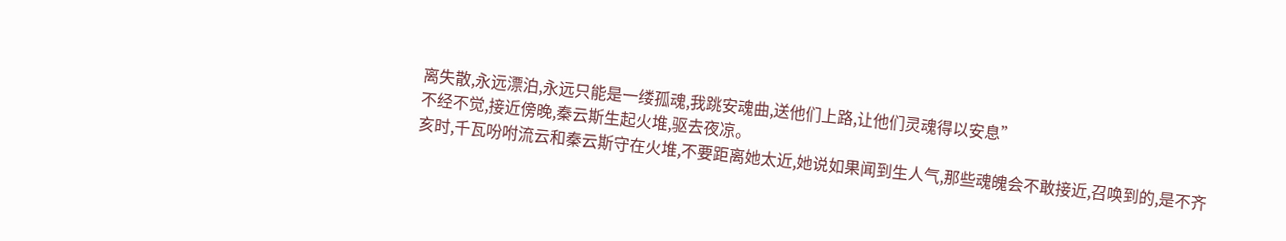离失散,永远漂泊,永远只能是一缕孤魂,我跳安魂曲,送他们上路,让他们灵魂得以安息”
不经不觉,接近傍晚,秦云斯生起火堆,驱去夜凉。
亥时,千瓦吩咐流云和秦云斯守在火堆,不要距离她太近,她说如果闻到生人气,那些魂魄会不敢接近,召唤到的,是不齐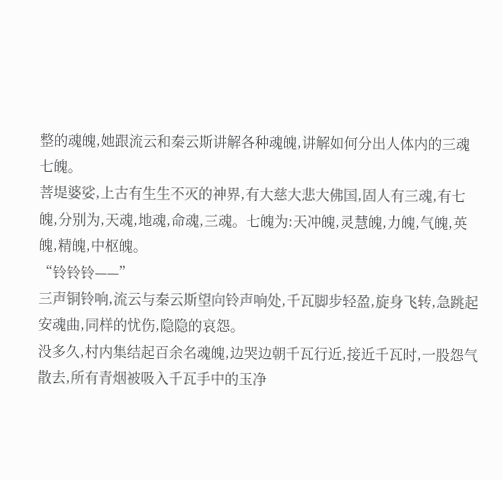整的魂魄,她跟流云和秦云斯讲解各种魂魄,讲解如何分出人体内的三魂七魄。
菩堤婆娑,上古有生生不灭的神界,有大慈大悲大佛国,固人有三魂,有七魄,分别为,天魂,地魂,命魂,三魂。七魄为:天冲魄,灵慧魄,力魄,气魄,英魄,精魄,中枢魄。
“铃铃铃——”
三声铜铃响,流云与秦云斯望向铃声响处,千瓦脚步轻盈,旋身飞转,急跳起安魂曲,同样的忧伤,隐隐的哀怨。
没多久,村内集结起百余名魂魄,边哭边朝千瓦行近,接近千瓦时,一股怨气散去,所有青烟被吸入千瓦手中的玉净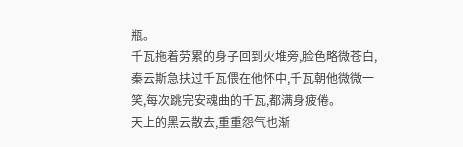瓶。
千瓦拖着劳累的身子回到火堆旁,脸色略微苍白,秦云斯急扶过千瓦偎在他怀中,千瓦朝他微微一笑,每次跳完安魂曲的千瓦,都满身疲倦。
天上的黑云散去,重重怨气也渐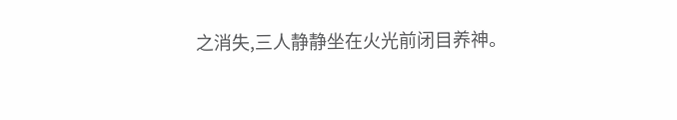之消失,三人静静坐在火光前闭目养神。